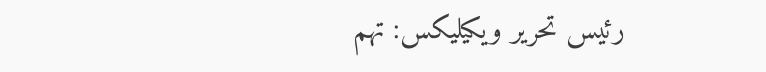رئيس تحرير ويكيليكس: تهم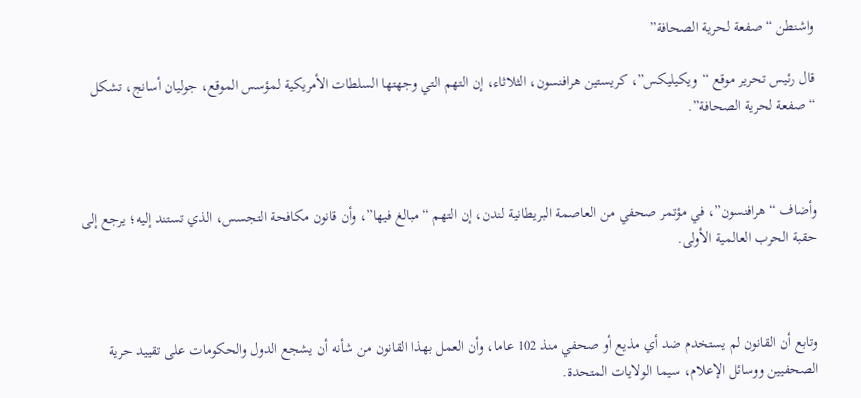واشنطن “صفعة لحرية الصحافة”

قال رئيس تحرير موقع “ويكيليكس”، كريستين هرافنسون، الثلاثاء، إن التهم التي وجهتها السلطات الأمريكية لمؤسس الموقع، جوليان أسانج، تشكل “صفعة لحرية الصحافة”.



وأضاف “هرافنسون”، في مؤتمر صحفي من العاصمة البريطانية لندن، إن التهم “مبالغ فيها”، وأن قانون مكافحة التجسس، الذي تستند إليه؛ يرجع إلى حقبة الحرب العالمية الأولى.



وتابع أن القانون لم يستخدم ضد أي مذيع أو صحفي منذ 102 عاما، وأن العمل بهذا القانون من شأنه أن يشجع الدول والحكومات على تقييد حرية الصحفيين ووسائل الإعلام، سيما الولايات المتحدة.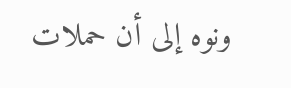ونوه إلى أن حملات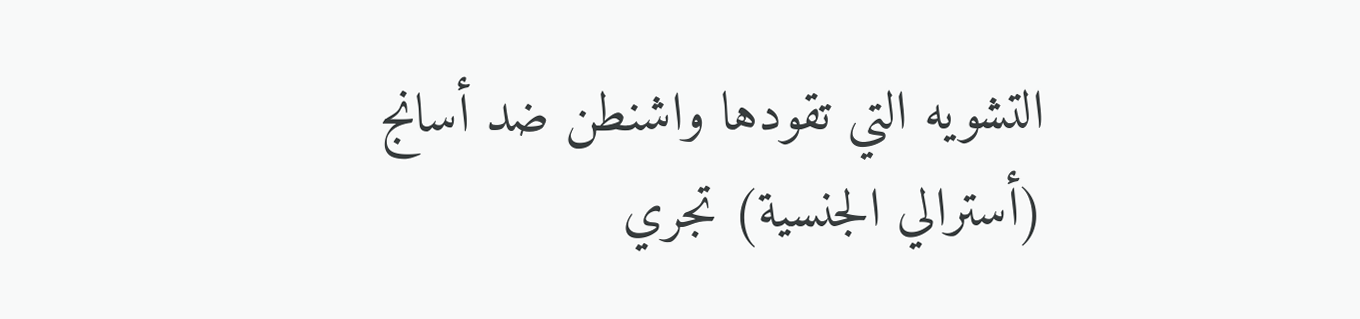التشويه التي تقودها واشنطن ضد أسانج (أسترالي الجنسية) تجري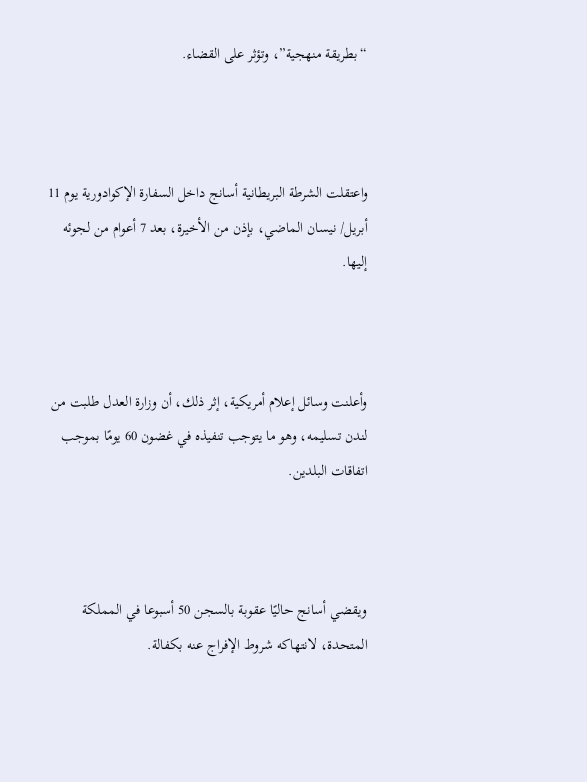“بطريقة منهجية”، وتؤثر على القضاء.



واعتقلت الشرطة البريطانية أسانج داخل السفارة الإكوادورية يوم 11 أبريل/ نيسان الماضي، بإذن من الأخيرة، بعد 7 أعوام من لجوئه إليها.



وأعلنت وسائل إعلام أمريكية، إثر ذلك، أن وزارة العدل طلبت من لندن تسليمه، وهو ما يتوجب تنفيذه في غضون 60 يومًا بموجب اتفاقات البلدين.



ويقضي أسانج حاليًا عقوبة بالسجن 50 أسبوعا في المملكة المتحدة، لانتهاكه شروط الإفراج عنه بكفالة.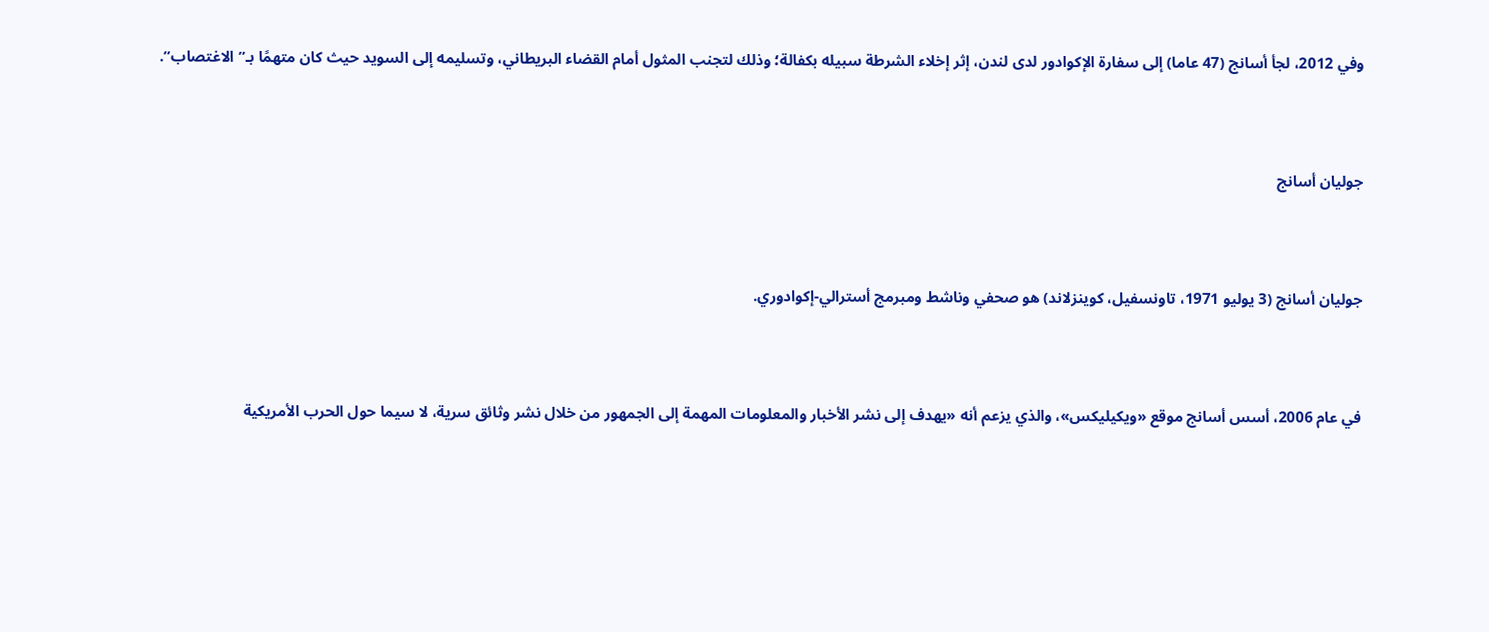وفي 2012، لجأ أسانج (47 عاما) إلى سفارة الإكوادور لدى لندن، إثر إخلاء الشرطة سبيله بكفالة؛ وذلك لتجنب المثول أمام القضاء البريطاني، وتسليمه إلى السويد حيث كان متهمًا بـ”الاغتصاب”.



جوليان أسانج



جوليان أسانج (3 يوليو 1971، تاونسفيل، كوينزلاند) هو صحفي وناشط ومبرمج أسترالي-إكوادوري.



في عام 2006، أسس أسانج موقع «ويكيليكس»، والذي يزعم أنه «يهدف إلى نشر الأخبار والمعلومات المهمة إلى الجمهور من خلال نشر وثائق سرية، لا سيما حول الحرب الأمريكية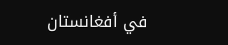في أفغانستان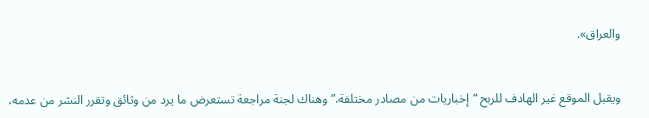والعراق».



ويقبل الموقع غير الهادف للربح “إخباريات من مصادر مختلفة،” وهناك لجنة مراجعة تستعرض ما يرد من وثائق وتقرر النشر من عدمه،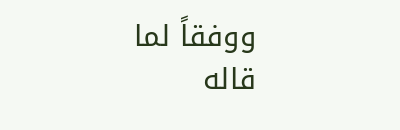ووفقاً لما قاله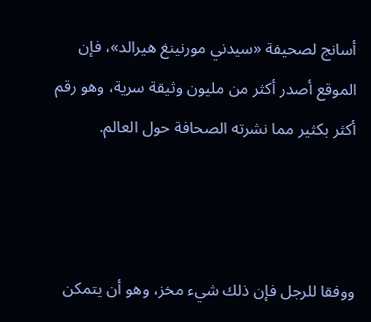أسانج لصحيفة «سيدني مورنينغ هيرالد»، فإن الموقع أصدر أكثر من مليون وثيقة سرية، وهو رقم أكثر بكثير مما نشرته الصحافة حول العالم.



ووفقا للرجل فإن ذلك شيء مخز، وهو أن يتمكن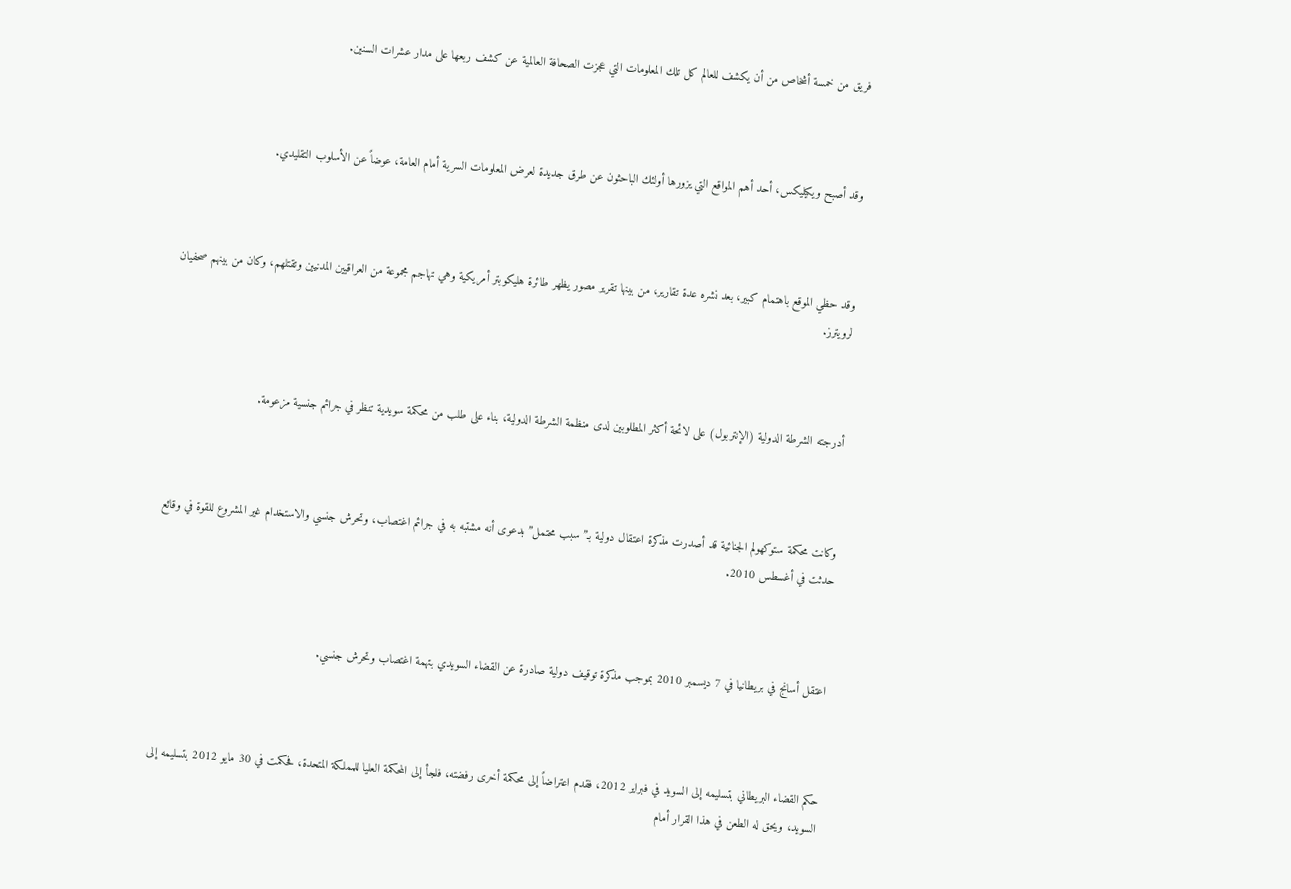فريق من خمسة أشخاص من أن يكشف للعالم كل تلك المعلومات التي عجزت الصحافة العالمية عن كشف ربعها على مدار عشرات السنين.



وقد أصبح ويكيليكس، أحد أهم المواقع التي يزورها أولئك الباحثون عن طرق جديدة لعرض المعلومات السرية أمام العامة، عوضاً عن الأسلوب التقليدي.



وقد حظي الموقع باهتمام كبير، بعد نشره عدة تقارير، من بينها تقرير مصور يظهر طائرة هليكوبتر أمريكية وهي تهاجم مجموعة من العراقيين المدنيين وتقتلهم، وكان من بينهم صحفيان لرويترز.



أدرجته الشرطة الدولية (الإنتربول) على لائحة أكثر المطلوبين لدى منظمة الشرطة الدولية، بناء على طلب من محكمة سويدية تنظر في جرائم جنسية مزعومة.



وكانت محكمة ستوكهولم الجنائية قد أصدرت مذكرة اعتقال دولية بـ”سبب محتمل” بدعوى أنه مشتبه به في جرائم اغتصاب، وتحرش جنسي والاستخدام غير المشروع للقوة في وقائع حدثت في أغسطس 2010.



اعتقل أسانج في بريطانيا في 7 ديسمبر 2010 بموجب مذكرة توقيف دولية صادرة عن القضاء السويدي بتهمة اغتصاب وتحرش جنسي.



حكم القضاء البريطاني بتسليمه إلى السويد في فبراير 2012، فقدم اعتراضاً إلى محكمة أخرى رفضته، فلجأ إلى المحكمة العليا للمملكة المتحدة، فحكمت في 30 مايو 2012 بتسليمه إلى السويد، ويحق له الطعن في هذا القرار أمام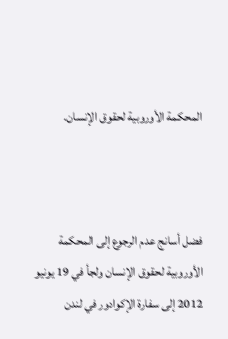المحكمة الأوروبية لحقوق الإنسان.



فضل أسانج عدم الرجوع إلى المحكمة الأوروبية لحقوق الإنسان ولجأ في 19 يونيو 2012 إلى سفارة الإكوادور في لندن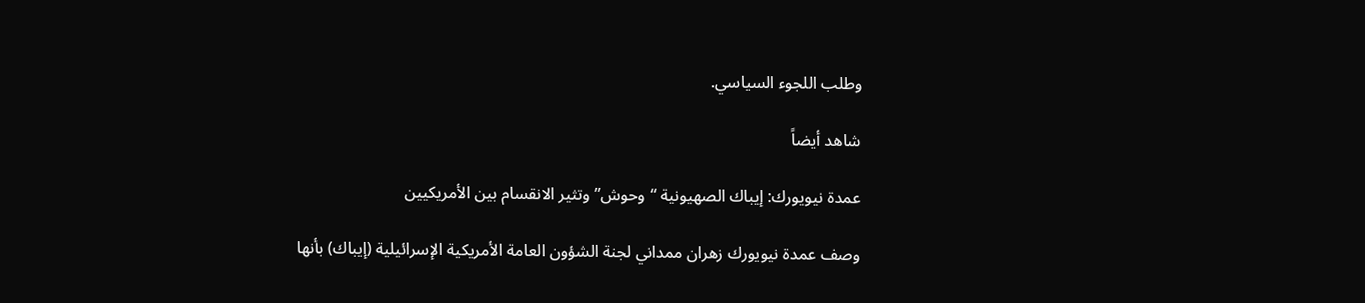وطلب اللجوء السياسي.

شاهد أيضاً

عمدة نيويورك: إيباك الصهيونية “وحوش” وتثير الانقسام بين الأمريكيين

وصف عمدة نيويورك زهران ممداني لجنة الشؤون العامة الأمريكية الإسرائيلية (إيباك) بأنها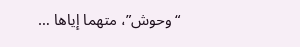“وحوش”، متهما إياها …